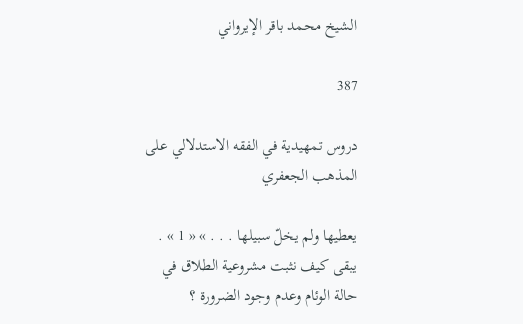الشيخ محمد باقر الإيرواني

387

دروس تمهيدية في الفقه الاستدلالي على المذهب الجعفري

يعطيها ولم يخلّ سبيلها . . . » « 1 » . يبقى كيف نثبت مشروعية الطلاق في حالة الوئام وعدم وجود الضرورة ؟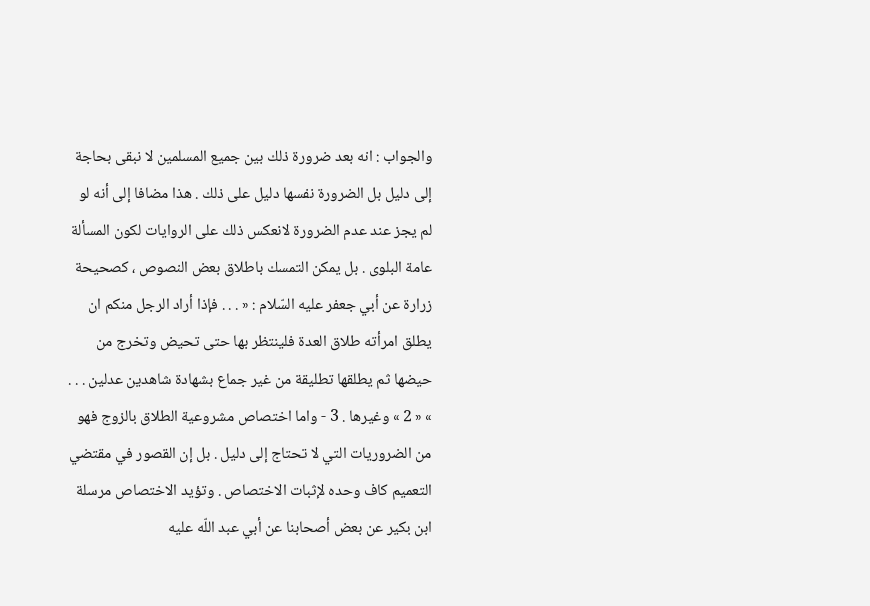والجواب : انه بعد ضرورة ذلك بين جميع المسلمين لا نبقى بحاجة إلى دليل بل الضرورة نفسها دليل على ذلك . هذا مضافا إلى أنه لو لم يجز عند عدم الضرورة لانعكس ذلك على الروايات لكون المسألة عامة البلوى . بل يمكن التمسك باطلاق بعض النصوص ، كصحيحة زرارة عن أبي جعفر عليه السّلام : « . . . فإذا أراد الرجل منكم ان يطلق امرأته طلاق العدة فلينتظر بها حتى تحيض وتخرج من حيضها ثم يطلقها تطليقة من غير جماع بشهادة شاهدين عدلين . . . » « 2 » وغيرها . 3 - واما اختصاص مشروعية الطلاق بالزوج فهو من الضروريات التي لا تحتاج إلى دليل . بل إن القصور في مقتضي التعميم كاف وحده لإثبات الاختصاص . وتؤيد الاختصاص مرسلة ابن بكير عن بعض أصحابنا عن أبي عبد اللّه عليه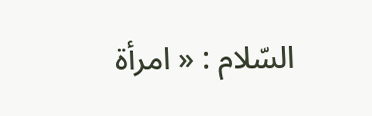السّلام : « امرأة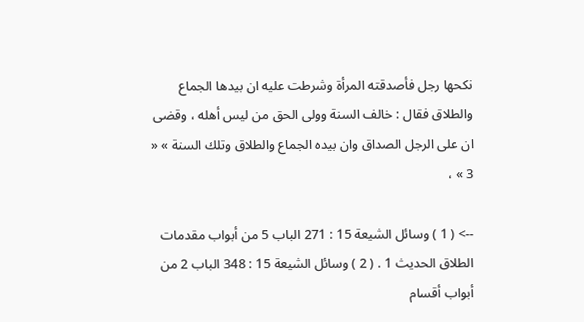نكحها رجل فأصدقته المرأة وشرطت عليه ان بيدها الجماع والطلاق فقال : خالف السنة وولى الحق من ليس أهله ، وقضى ان على الرجل الصداق وان بيده الجماع والطلاق وتلك السنة » « 3 » ،

--> ( 1 ) وسائل الشيعة 15 : 271 الباب 5 من أبواب مقدمات الطلاق الحديث 1 . ( 2 ) وسائل الشيعة 15 : 348 الباب 2 من أبواب أقسام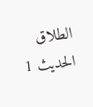الطلاق الحديث 1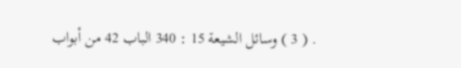. ( 3 ) وسائل الشيعة 15 : 340 الباب 42 من أبواب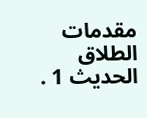مقدمات الطلاق الحديث 1 .